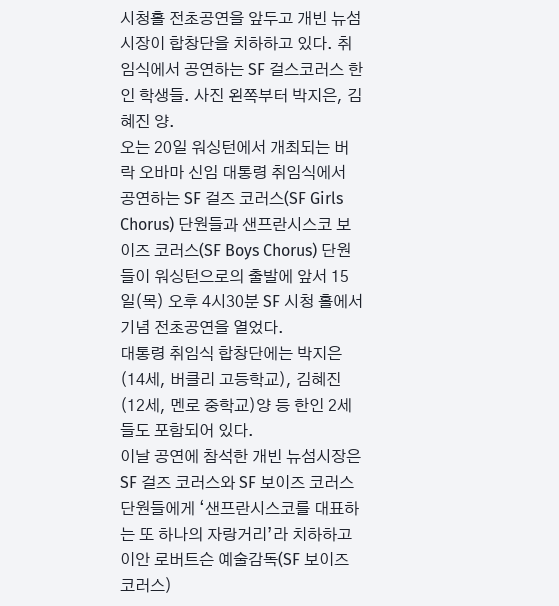시청홀 전초공연을 앞두고 개빈 뉴섬 시장이 합창단을 치하하고 있다. 취임식에서 공연하는 SF 걸스코러스 한인 학생들. 사진 왼쪽부터 박지은, 김혜진 양.
오는 20일 워싱턴에서 개최되는 버락 오바마 신임 대통령 취임식에서 공연하는 SF 걸즈 코러스(SF Girls Chorus) 단원들과 샌프란시스코 보이즈 코러스(SF Boys Chorus) 단원들이 워싱턴으로의 출발에 앞서 15일(목) 오후 4시30분 SF 시청 홀에서 기념 전초공연을 열었다.
대통령 취임식 합창단에는 박지은(14세, 버클리 고등학교), 김혜진(12세, 멘로 중학교)양 등 한인 2세들도 포함되어 있다.
이날 공연에 참석한 개빈 뉴섬시장은 SF 걸즈 코러스와 SF 보이즈 코러스 단원들에게 ‘샌프란시스코를 대표하는 또 하나의 자랑거리’라 치하하고 이안 로버트슨 예술감독(SF 보이즈 코러스)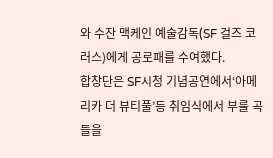와 수잔 맥케인 예술감독(SF 걸즈 코러스)에게 공로패를 수여했다.
합창단은 SF시청 기념공연에서‘아메리카 더 뷰티풀’등 취임식에서 부를 곡들을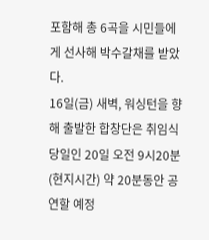포함해 총 6곡을 시민들에게 선사해 박수갈채를 받았다.
16일(금) 새벽, 워싱턴을 향해 출발한 합창단은 취임식 당일인 20일 오전 9시20분(현지시간) 약 20분동안 공연할 예정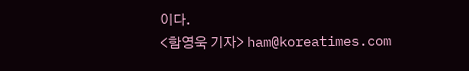이다.
<함영욱 기자> ham@koreatimes.com